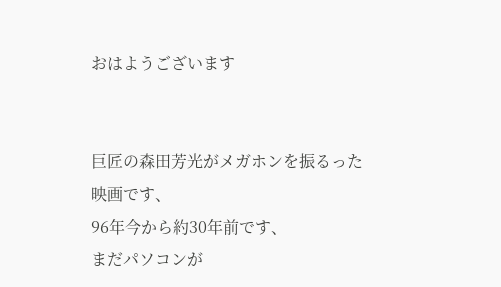おはようございます


巨匠の森田芳光がメガホンを振るった
映画です、
96年今から約30年前です、
まだパソコンが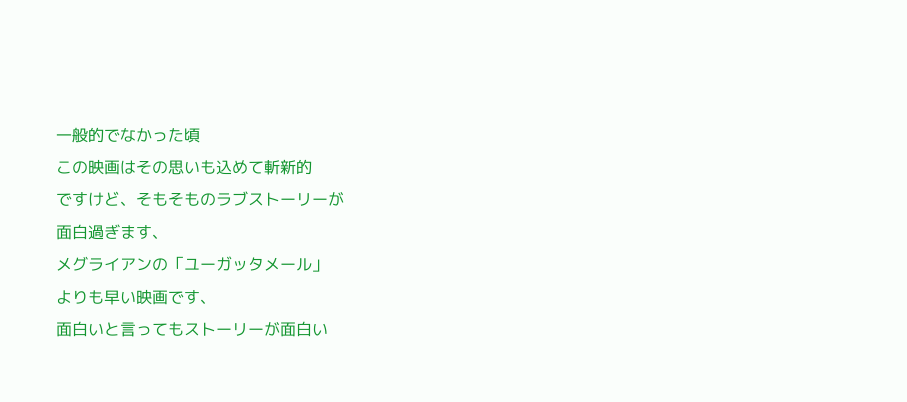一般的でなかった頃
この映画はその思いも込めて斬新的
ですけど、そもそものラブストーリーが
面白過ぎます、
メグライアンの「ユーガッタメール」
よりも早い映画です、
面白いと言ってもストーリーが面白い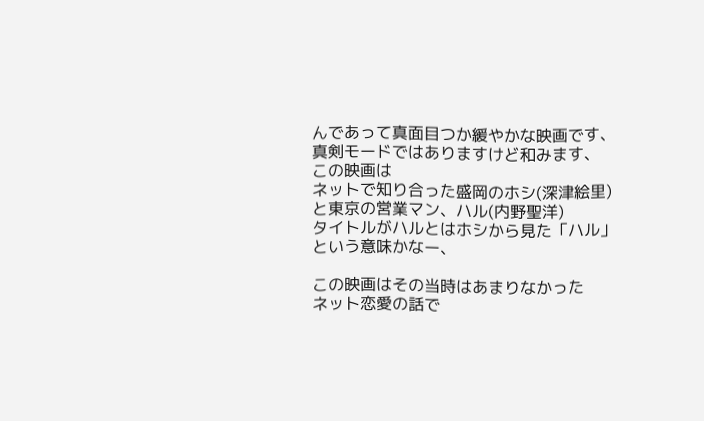んであって真面目つか緩やかな映画です、
真剣モードではありますけど和みます、
この映画は
ネットで知り合った盛岡のホシ(深津絵里)
と東京の営業マン、ハル(内野聖洋)
タイトルがハルとはホシから見た「ハル」
という意味かなー、

この映画はその当時はあまりなかった
ネット恋愛の話で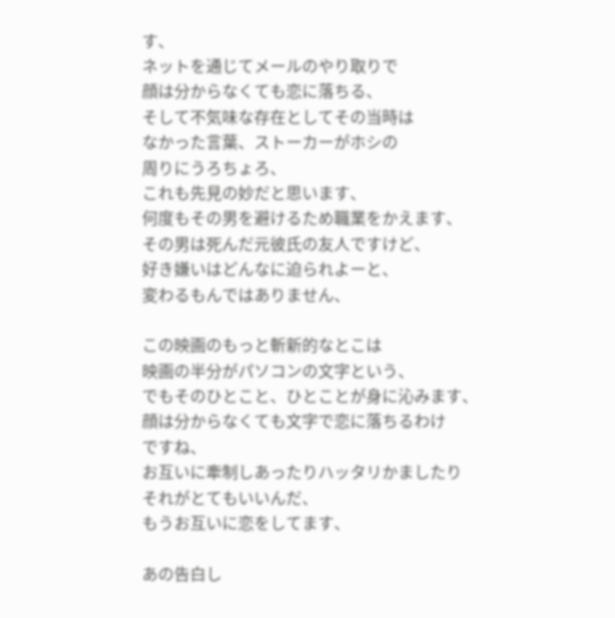す、
ネットを通じてメールのやり取りで
顔は分からなくても恋に落ちる、
そして不気味な存在としてその当時は
なかった言葉、ストーカーがホシの
周りにうろちょろ、
これも先見の妙だと思います、
何度もその男を避けるため職業をかえます、
その男は死んだ元彼氏の友人ですけど、
好き嫌いはどんなに迫られよーと、
変わるもんではありません、

この映画のもっと斬新的なとこは
映画の半分がパソコンの文字という、
でもそのひとこと、ひとことが身に沁みます、
顔は分からなくても文字で恋に落ちるわけ
ですね、
お互いに牽制しあったりハッタリかましたり
それがとてもいいんだ、
もうお互いに恋をしてます、

あの告白し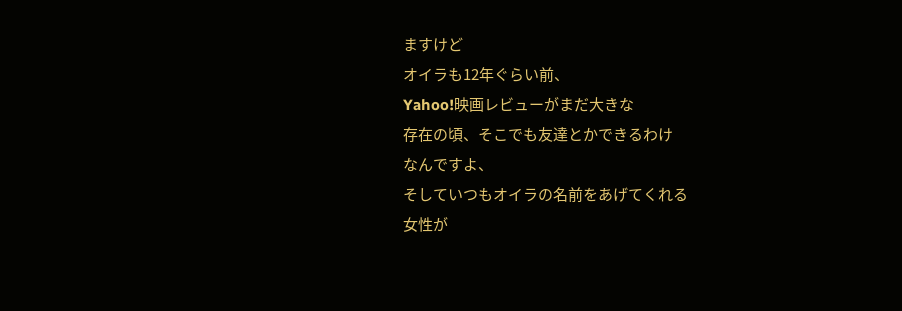ますけど
オイラも12年ぐらい前、
Yahoo!映画レビューがまだ大きな
存在の頃、そこでも友達とかできるわけ
なんですよ、
そしていつもオイラの名前をあげてくれる
女性が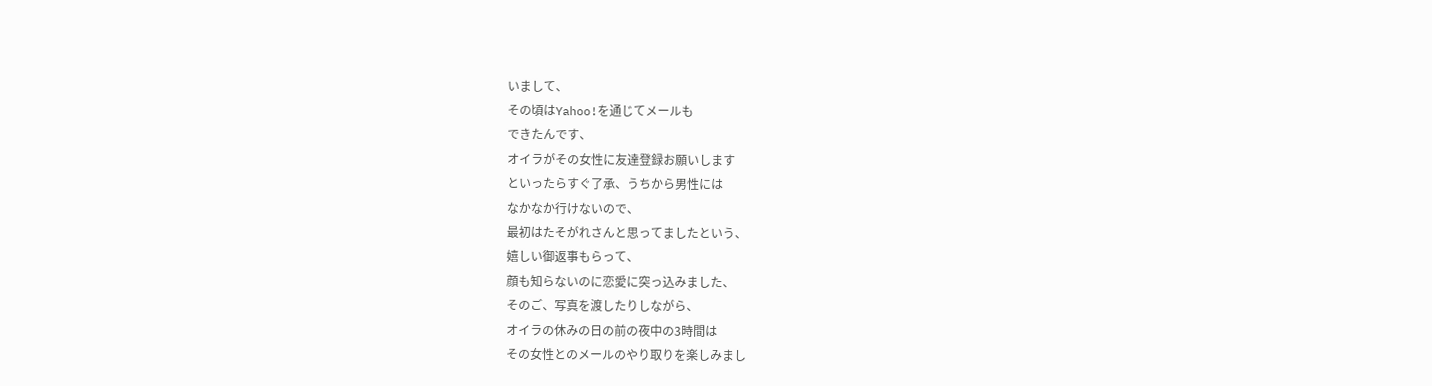いまして、
その頃はYahoo!を通じてメールも
できたんです、
オイラがその女性に友達登録お願いします
といったらすぐ了承、うちから男性には
なかなか行けないので、
最初はたそがれさんと思ってましたという、
嬉しい御返事もらって、
顔も知らないのに恋愛に突っ込みました、
そのご、写真を渡したりしながら、
オイラの休みの日の前の夜中の3時間は
その女性とのメールのやり取りを楽しみまし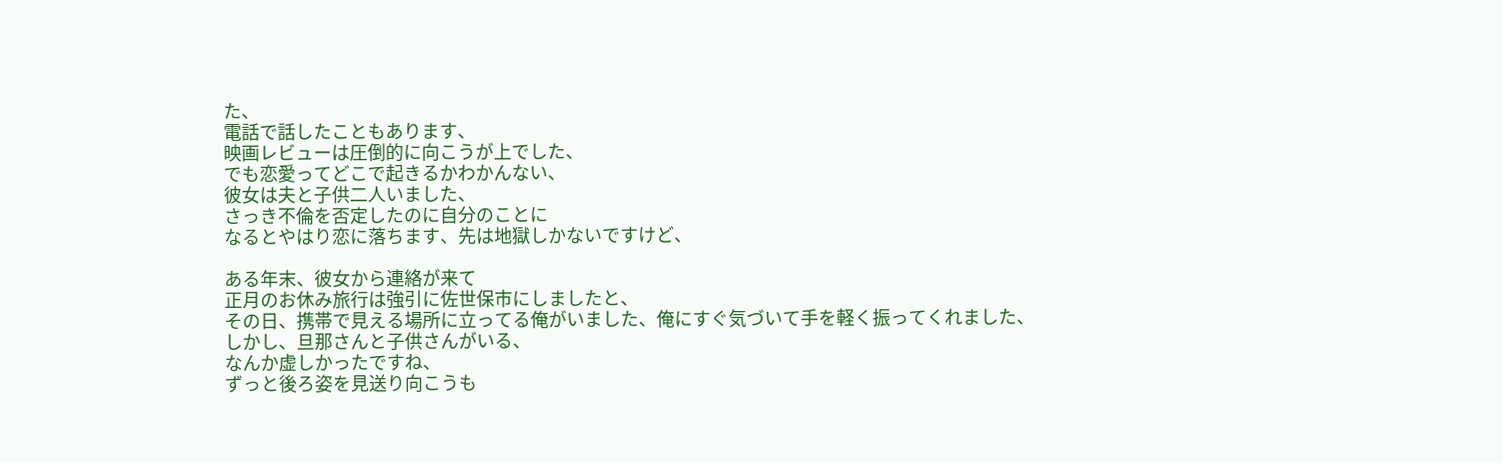た、
電話で話したこともあります、
映画レビューは圧倒的に向こうが上でした、
でも恋愛ってどこで起きるかわかんない、
彼女は夫と子供二人いました、
さっき不倫を否定したのに自分のことに
なるとやはり恋に落ちます、先は地獄しかないですけど、

ある年末、彼女から連絡が来て
正月のお休み旅行は強引に佐世保市にしましたと、
その日、携帯で見える場所に立ってる俺がいました、俺にすぐ気づいて手を軽く振ってくれました、
しかし、旦那さんと子供さんがいる、
なんか虚しかったですね、
ずっと後ろ姿を見送り向こうも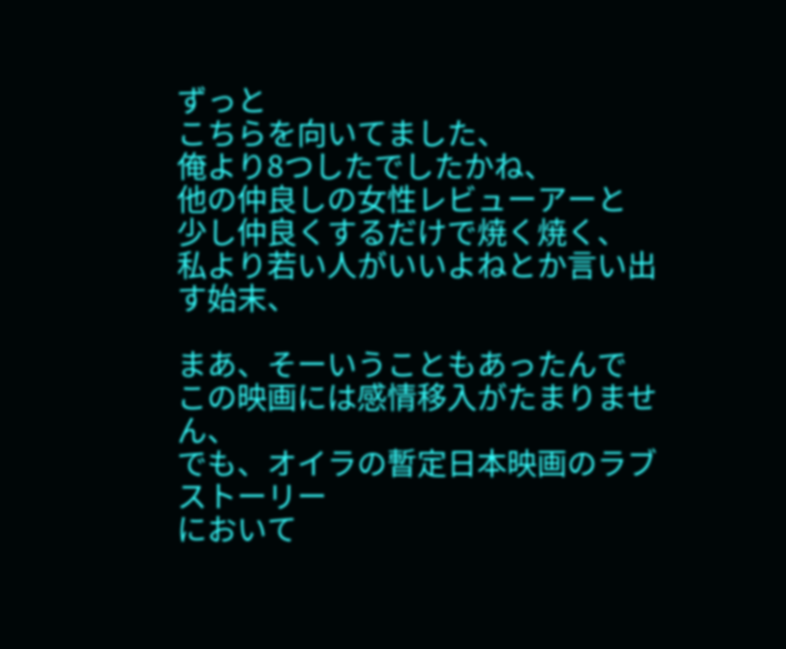ずっと
こちらを向いてました、
俺より8つしたでしたかね、
他の仲良しの女性レビューアーと
少し仲良くするだけで焼く焼く、
私より若い人がいいよねとか言い出す始末、

まあ、そーいうこともあったんで
この映画には感情移入がたまりません、
でも、オイラの暫定日本映画のラブストーリー
において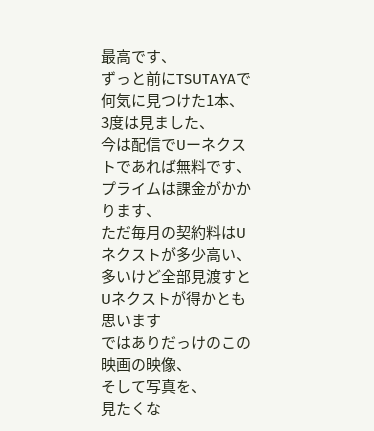最高です、
ずっと前にTSUTAYAで何気に見つけた1本、
3度は見ました、
今は配信でUーネクストであれば無料です、
プライムは課金がかかります、
ただ毎月の契約料はUネクストが多少高い、
多いけど全部見渡すとUネクストが得かとも
思います
ではありだっけのこの映画の映像、
そして写真を、
見たくな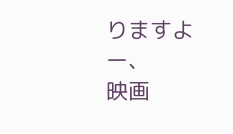りますよー、
映画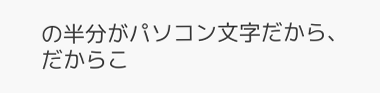の半分がパソコン文字だから、
だからこ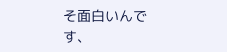そ面白いんです、